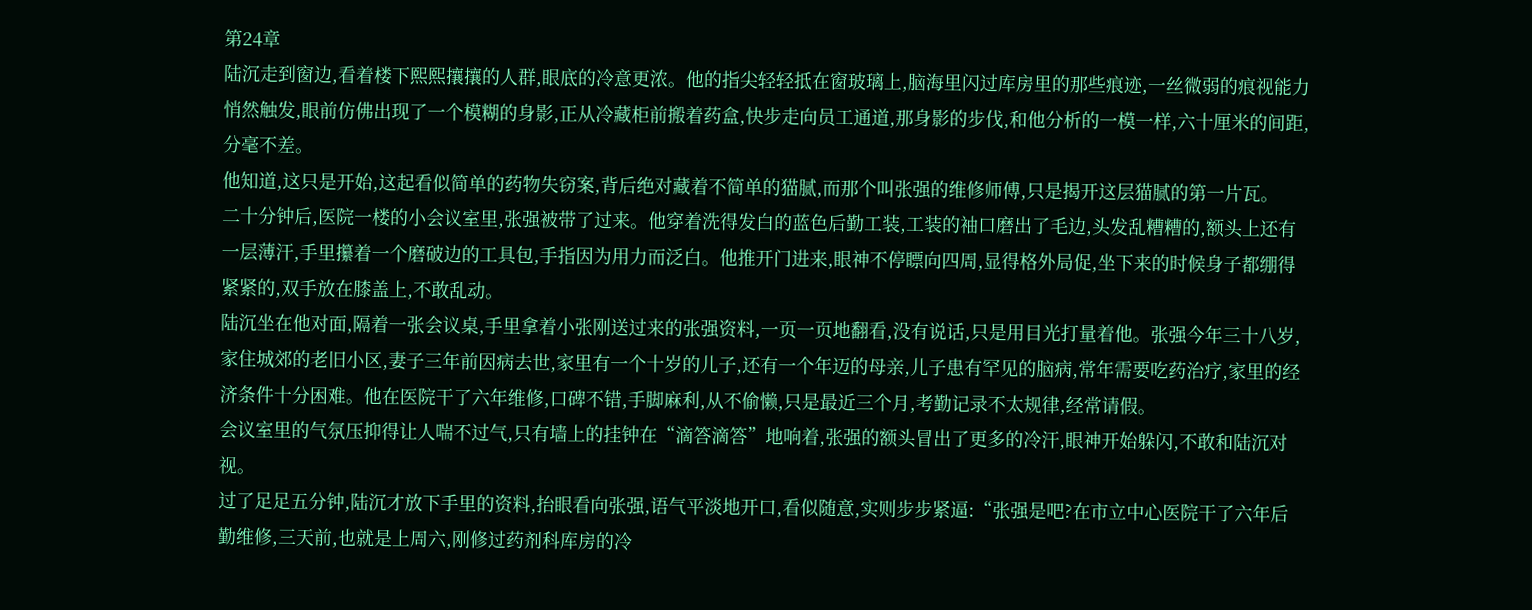第24章
陆沉走到窗边,看着楼下熙熙攘攘的人群,眼底的冷意更浓。他的指尖轻轻抵在窗玻璃上,脑海里闪过库房里的那些痕迹,一丝微弱的痕视能力悄然触发,眼前仿佛出现了一个模糊的身影,正从冷藏柜前搬着药盒,快步走向员工通道,那身影的步伐,和他分析的一模一样,六十厘米的间距,分毫不差。
他知道,这只是开始,这起看似简单的药物失窃案,背后绝对藏着不简单的猫腻,而那个叫张强的维修师傅,只是揭开这层猫腻的第一片瓦。
二十分钟后,医院一楼的小会议室里,张强被带了过来。他穿着洗得发白的蓝色后勤工装,工装的袖口磨出了毛边,头发乱糟糟的,额头上还有一层薄汗,手里攥着一个磨破边的工具包,手指因为用力而泛白。他推开门进来,眼神不停瞟向四周,显得格外局促,坐下来的时候身子都绷得紧紧的,双手放在膝盖上,不敢乱动。
陆沉坐在他对面,隔着一张会议桌,手里拿着小张刚送过来的张强资料,一页一页地翻看,没有说话,只是用目光打量着他。张强今年三十八岁,家住城郊的老旧小区,妻子三年前因病去世,家里有一个十岁的儿子,还有一个年迈的母亲,儿子患有罕见的脑病,常年需要吃药治疗,家里的经济条件十分困难。他在医院干了六年维修,口碑不错,手脚麻利,从不偷懒,只是最近三个月,考勤记录不太规律,经常请假。
会议室里的气氛压抑得让人喘不过气,只有墙上的挂钟在“滴答滴答”地响着,张强的额头冒出了更多的冷汗,眼神开始躲闪,不敢和陆沉对视。
过了足足五分钟,陆沉才放下手里的资料,抬眼看向张强,语气平淡地开口,看似随意,实则步步紧逼:“张强是吧?在市立中心医院干了六年后勤维修,三天前,也就是上周六,刚修过药剂科库房的冷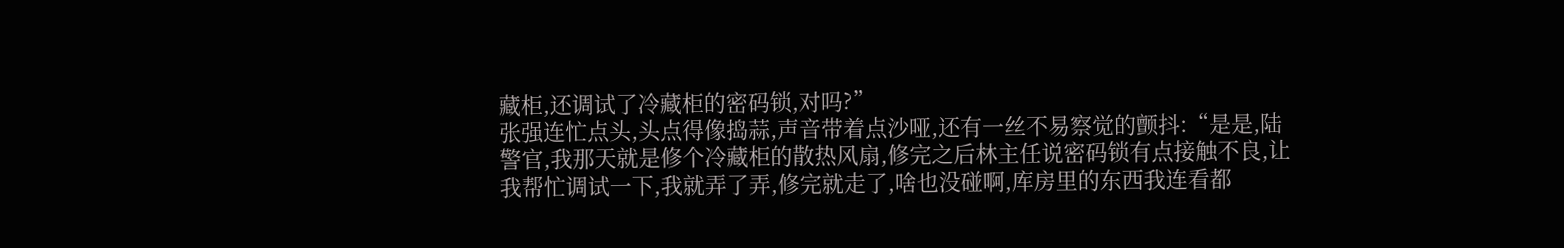藏柜,还调试了冷藏柜的密码锁,对吗?”
张强连忙点头,头点得像捣蒜,声音带着点沙哑,还有一丝不易察觉的颤抖:“是是,陆警官,我那天就是修个冷藏柜的散热风扇,修完之后林主任说密码锁有点接触不良,让我帮忙调试一下,我就弄了弄,修完就走了,啥也没碰啊,库房里的东西我连看都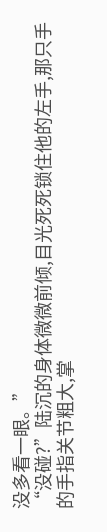没多看一眼。”
“没碰?”陆沉的身体微微前倾,目光死死锁住他的左手,那只手的手指关节粗大,掌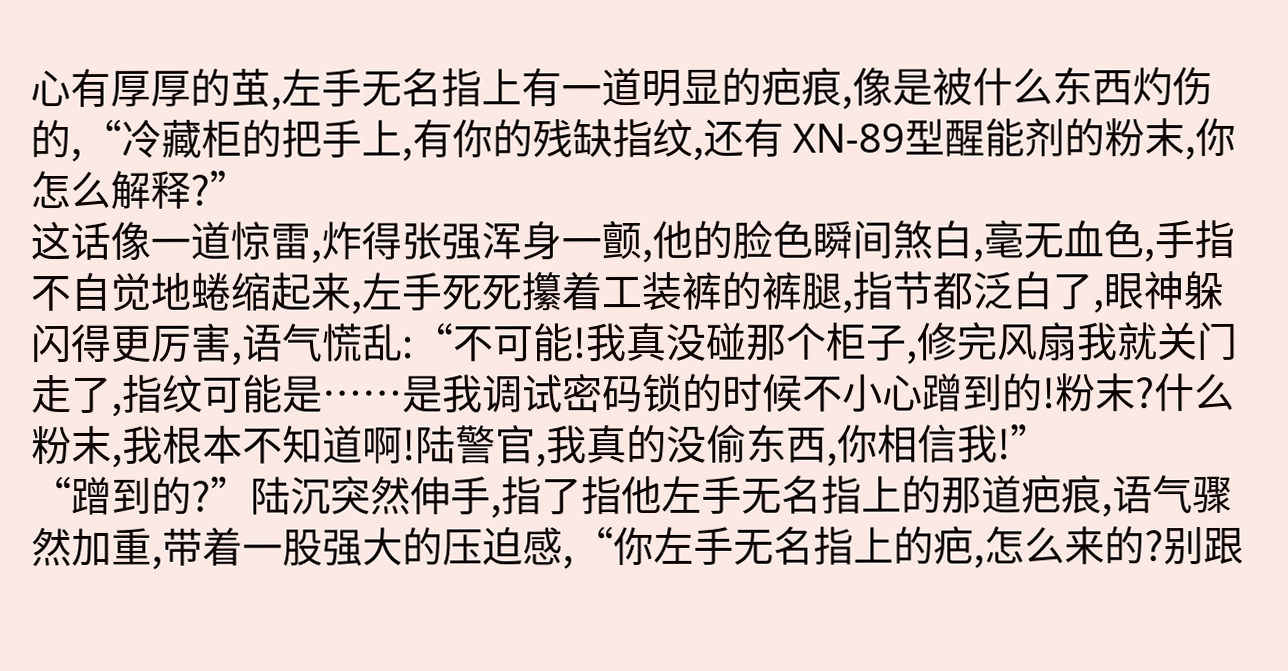心有厚厚的茧,左手无名指上有一道明显的疤痕,像是被什么东西灼伤的,“冷藏柜的把手上,有你的残缺指纹,还有 XN-89型醒能剂的粉末,你怎么解释?”
这话像一道惊雷,炸得张强浑身一颤,他的脸色瞬间煞白,毫无血色,手指不自觉地蜷缩起来,左手死死攥着工装裤的裤腿,指节都泛白了,眼神躲闪得更厉害,语气慌乱:“不可能!我真没碰那个柜子,修完风扇我就关门走了,指纹可能是……是我调试密码锁的时候不小心蹭到的!粉末?什么粉末,我根本不知道啊!陆警官,我真的没偷东西,你相信我!”
“蹭到的?”陆沉突然伸手,指了指他左手无名指上的那道疤痕,语气骤然加重,带着一股强大的压迫感,“你左手无名指上的疤,怎么来的?别跟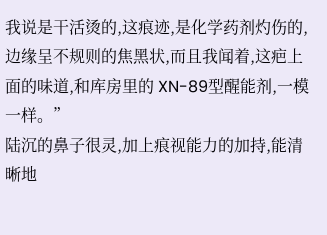我说是干活烫的,这痕迹,是化学药剂灼伤的,边缘呈不规则的焦黑状,而且我闻着,这疤上面的味道,和库房里的 XN-89型醒能剂,一模一样。”
陆沉的鼻子很灵,加上痕视能力的加持,能清晰地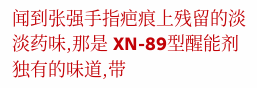闻到张强手指疤痕上残留的淡淡药味,那是 XN-89型醒能剂独有的味道,带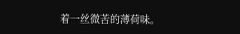着一丝微苦的薄荷味。